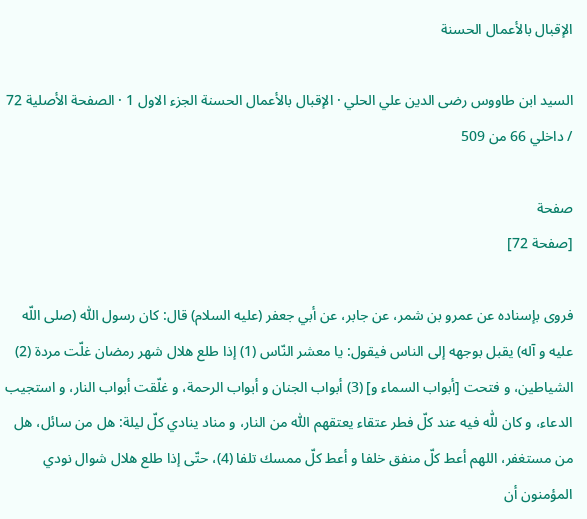الإقبال بالأعمال الحسنة

السيد ابن طاووس رضى الدين علي الحلي · الإقبال بالأعمال الحسنة الجزء الاول 1 · الصفحة الأصلية 72 / داخلي 66 من 509

صفحة
[صفحة 72]

فروى بإسناده عن عمرو بن شمر، عن جابر، عن أبي جعفر (عليه السلام) قال: كان رسول اللّٰه (صلى اللّه عليه و آله) يقبل بوجهه إلى الناس فيقول: يا معشر النّاس (1) إذا طلع هلال شهر رمضان غلّت مردة (2) الشياطين، و فتحت [أبواب السماء و] (3) أبواب الجنان و أبواب الرحمة، و غلّقت أبواب النار، و استجيب الدعاء، و كان للّٰه فيه عند كلّ فطر عتقاء يعتقهم اللّٰه من النار، و مناد ينادي كلّ ليلة: هل من سائل، هل من مستغفر، اللهم أعط كلّ منفق خلفا و أعط كلّ ممسك تلفا (4)، حتّى إذا طلع هلال شوال نودي المؤمنون أن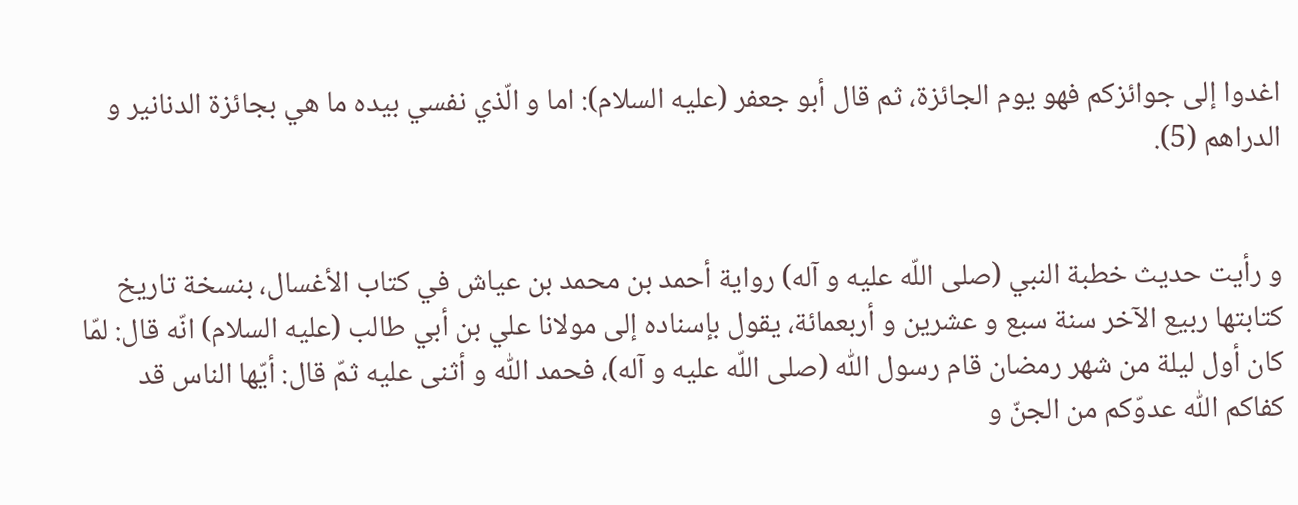اغدوا إلى جوائزكم فهو يوم الجائزة، ثم قال أبو جعفر (عليه السلام): اما و الّذي نفسي بيده ما هي بجائزة الدنانير و الدراهم (5).


و رأيت حديث خطبة النبي (صلى اللّه عليه و آله) رواية أحمد بن محمد بن عياش في كتاب الأغسال، بنسخة تاريخ كتابتها ربيع الآخر سنة سبع و عشرين و أربعمائة، يقول بإسناده إلى مولانا علي بن أبي طالب (عليه السلام) انّه قال: لمّا كان أول ليلة من شهر رمضان قام رسول اللّٰه (صلى اللّه عليه و آله)، فحمد اللّٰه و أثنى عليه ثمّ قال: أيّها الناس قد كفاكم اللّٰه عدوّكم من الجنّ و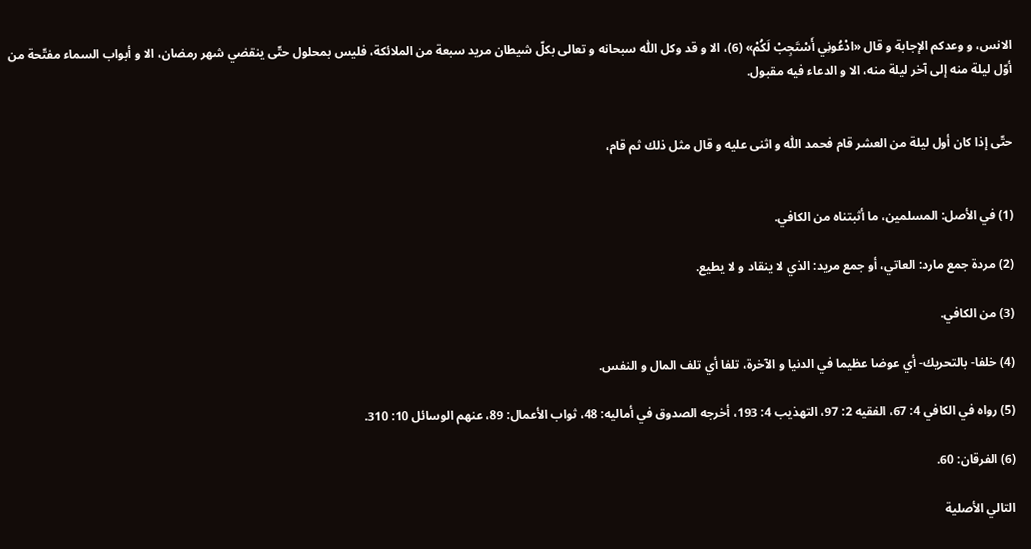الانس، و وعدكم الإجابة و قال «ادْعُونِي أَسْتَجِبْ لَكُمْ» (6)، الا و قد وكل اللّٰه سبحانه و تعالى بكلّ شيطان مريد سبعة من الملائكة، فليس بمحلول حتّى ينقضي شهر رمضان، الا و أبواب السماء مفتّحة من أوّل ليلة منه إلى آخر ليلة منه، الا و الدعاء فيه مقبول.


حتّى إذا كان أول ليلة من العشر قام فحمد اللّٰه و اثنى عليه و قال مثل ذلك ثم قام،


(1) في الأصل: المسلمين، ما أثبتناه من الكافي.

(2) مردة جمع مارد: العاتي، أو جمع مريد: الذي لا ينقاد و لا يطيع.

(3) من الكافي.

(4) خلفا- بالتحريك- أي عوضا عظيما في الدنيا و الآخرة، تلفا أي تلف المال و النفس.

(5) رواه في الكافي 4: 67، الفقيه 2: 97، التهذيب 4: 193، أخرجه الصدوق في أماليه: 48، ثواب الأعمال: 89، عنهم الوسائل 10: 310.

(6) الفرقان: 60.

التالي الأصلية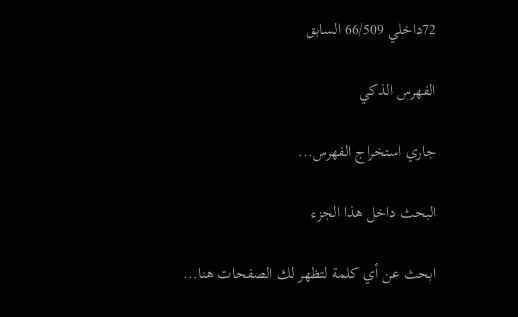72داخلي 66/509 السابق

الفهرس الذكي

جاري استخراج الفهرس...

البحث داخل هذا الجزء

ابحث عن أي كلمة لتظهر لك الصفحات هنا...